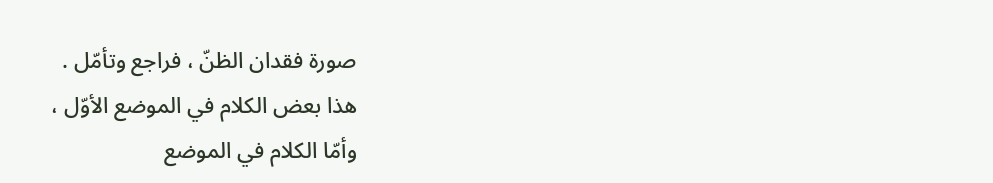صورة فقدان الظنّ ، فراجع وتأمّل .
هذا بعض الكلام في الموضع الأوّل ،
وأمّا الكلام في الموضع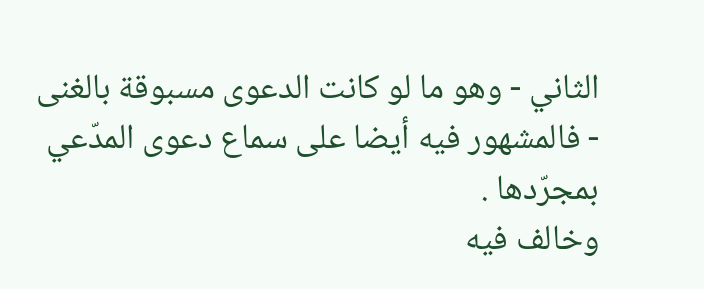الثاني - وهو ما لو كانت الدعوى مسبوقة بالغنى
- فالمشهور فيه أيضا على سماع دعوى المدّعي بمجرّدها .
وخالف فيه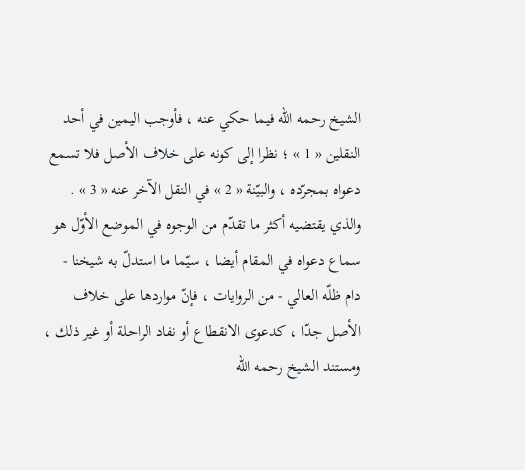الشيخ رحمه اللّه فيما حكي عنه ، فأوجب اليمين في أحد النقلين « 1 » ؛ نظرا إلى كونه على خلاف الأصل فلا تسمع دعواه بمجرّده ، والبيّنة « 2 » في النقل الآخر عنه « 3 » .
والذي يقتضيه أكثر ما تقدّم من الوجوه في الموضع الأوّل هو سماع دعواه في المقام أيضا ، سيّما ما استدلّ به شيخنا - دام ظلّه العالي - من الروايات ، فإنّ مواردها على خلاف الأصل جدّا ، كدعوى الانقطاع أو نفاد الراحلة أو غير ذلك ، ومستند الشيخ رحمه اللّه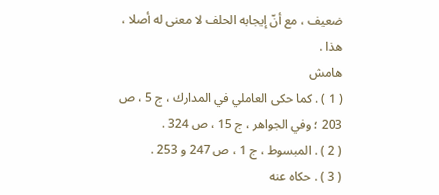ضعيف ، مع أنّ إيجابه الحلف لا معنى له أصلا ، هذا .
هامش
( 1 ) . كما حكى العاملي في المدارك ، ج 5 ، ص 203 ؛ وفي الجواهر ، ج 15 ، ص 324 .
( 2 ) . المبسوط ، ج 1 ، ص 247 و 253 .
( 3 ) . حكاه عنه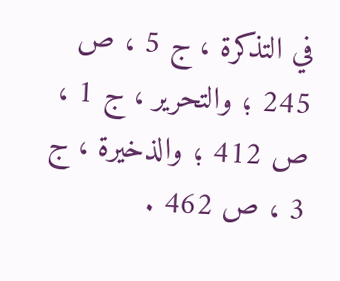في التذكرة ، ج 5 ، ص 245 ؛ والتحرير ، ج 1 ، ص 412 ؛ والذخيرة ، ج 3 ، ص 462 .